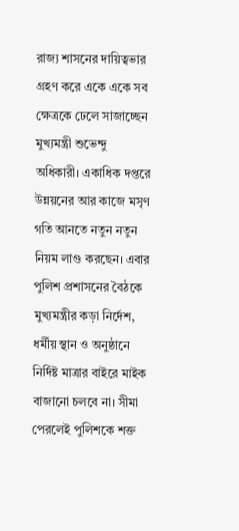রাজ্য শাসনের দায়িত্বভার গ্রহণ করে একে একে সব ক্ষেত্রকে ঢেলে সাজাচ্ছেন মুখ্যমন্ত্রী শুভেন্দু অধিকারী। একাধিক দপ্তরে উন্নয়নের আর কাজে মসৃণ গতি আনতে নতুন নতুন নিয়ম লাগু করছেন। এবার পুলিশ প্রশাসনের বৈঠকে মুখ্যমন্ত্রীর কড়া নির্দেশ, ধর্মীয় স্থান ও অনুষ্ঠানে নির্দিষ্ট মাত্রার বাইরে মাইক বাজানো চলবে না। সীমা পেরলেই পুলিশকে শক্ত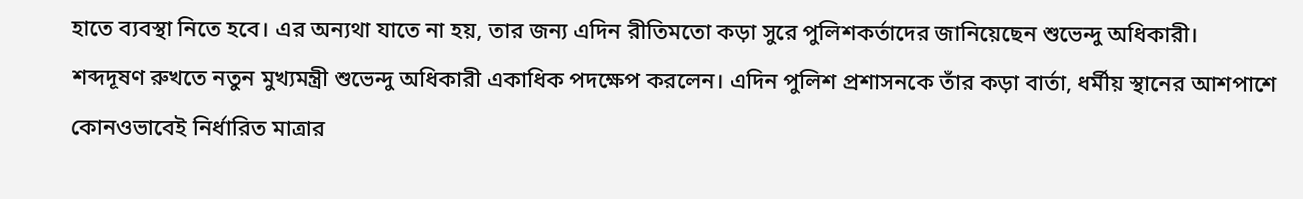হাতে ব্যবস্থা নিতে হবে। এর অন্যথা যাতে না হয়, তার জন্য এদিন রীতিমতো কড়া সুরে পুলিশকর্তাদের জানিয়েছেন শুভেন্দু অধিকারী।
শব্দদূষণ রুখতে নতুন মুখ্যমন্ত্রী শুভেন্দু অধিকারী একাধিক পদক্ষেপ করলেন। এদিন পুলিশ প্রশাসনকে তাঁর কড়া বার্তা, ধর্মীয় স্থানের আশপাশে কোনওভাবেই নির্ধারিত মাত্রার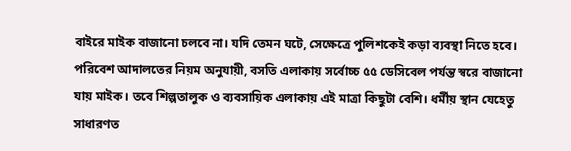বাইরে মাইক বাজানো চলবে না। যদি তেমন ঘটে, সেক্ষেত্রে পুলিশকেই কড়া ব্যবস্থা নিতে হবে।
পরিবেশ আদালতের নিয়ম অনুযায়ী, বসতি এলাকায় সর্বোচ্চ ৫৫ ডেসিবেল পর্যন্ত স্বরে বাজানো যায় মাইক। তবে শিল্পতালুক ও ব্যবসায়িক এলাকায় এই মাত্রা কিছুটা বেশি। ধর্মীয় স্থান যেহেতু সাধারণত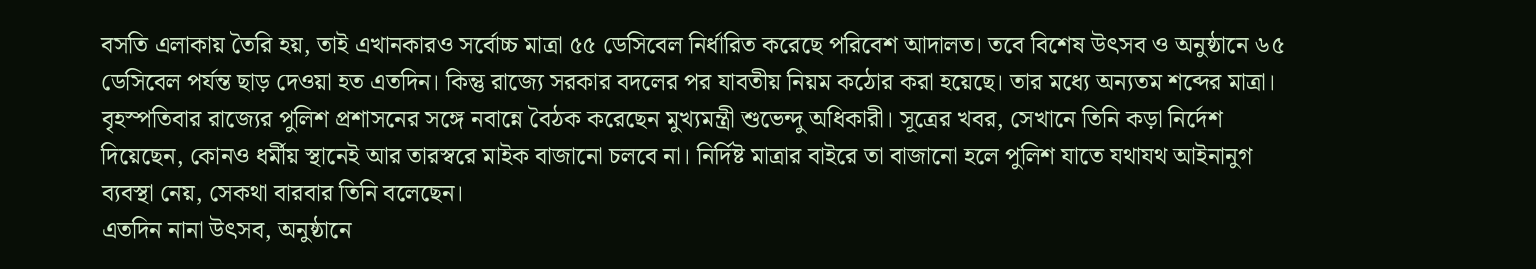বসতি এলাকায় তৈরি হয়, তাই এখানকারও সর্বোচ্চ মাত্রা ৫৫ ডেসিবেল নির্ধারিত করেছে পরিবেশ আদালত। তবে বিশেষ উৎসব ও অনুষ্ঠানে ৬৫ ডেসিবেল পর্যন্ত ছাড় দেওয়া হত এতদিন। কিন্তু রাজ্যে সরকার বদলের পর যাবতীয় নিয়ম কঠোর করা হয়েছে। তার মধ্যে অন্যতম শব্দের মাত্রা। বৃহস্পতিবার রাজ্যের পুলিশ প্রশাসনের সঙ্গে নবান্নে বৈঠক করেছেন মুখ্যমন্ত্রী শুভেন্দু অধিকারী। সূত্রের খবর, সেখানে তিনি কড়া নির্দেশ দিয়েছেন, কোনও ধর্মীয় স্থানেই আর তারস্বরে মাইক বাজানো চলবে না। নির্দিষ্ট মাত্রার বাইরে তা বাজানো হলে পুলিশ যাতে যথাযথ আইনানুগ ব্যবস্থা নেয়, সেকথা বারবার তিনি বলেছেন।
এতদিন নানা উৎসব, অনুষ্ঠানে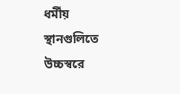ধর্মীয় স্থানগুলিতে উচ্চস্বরে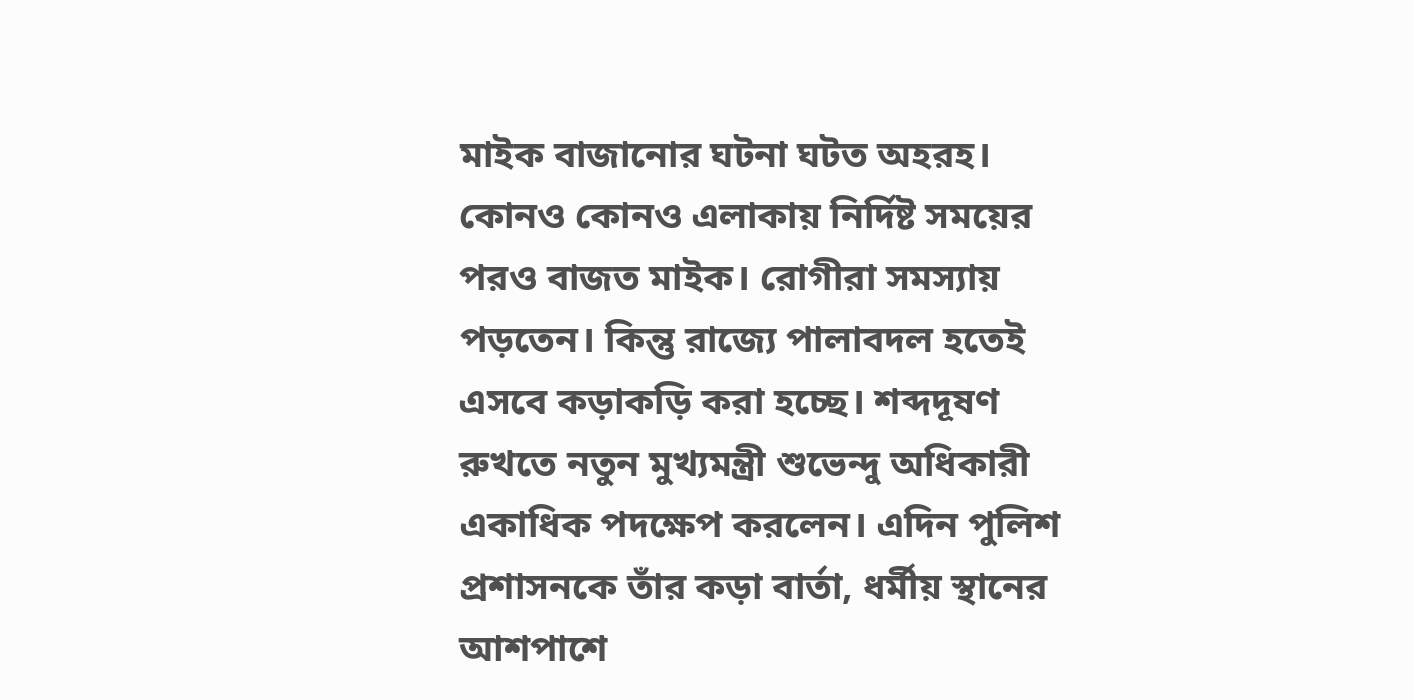মাইক বাজানোর ঘটনা ঘটত অহরহ। কোনও কোনও এলাকায় নির্দিষ্ট সময়ের পরও বাজত মাইক। রোগীরা সমস্যায় পড়তেন। কিন্তু রাজ্যে পালাবদল হতেই এসবে কড়াকড়ি করা হচ্ছে। শব্দদূষণ রুখতে নতুন মুখ্যমন্ত্রী শুভেন্দু অধিকারী একাধিক পদক্ষেপ করলেন। এদিন পুলিশ প্রশাসনকে তাঁর কড়া বার্তা, ধর্মীয় স্থানের আশপাশে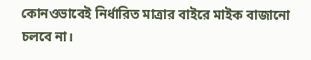কোনওভাবেই নির্ধারিত মাত্রার বাইরে মাইক বাজানো চলবে না।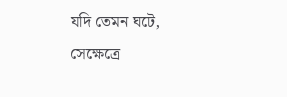যদি তেমন ঘটে, সেক্ষেত্রে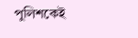পুলিশকেই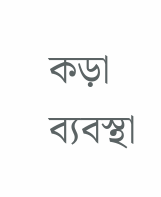কড়া ব্যবস্থা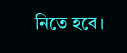নিতে হবে।